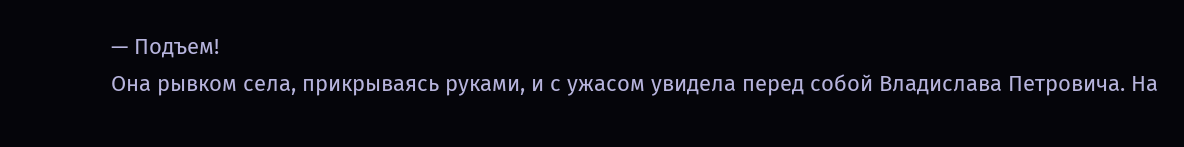— Подъем!
Она рывком села, прикрываясь руками, и с ужасом увидела перед собой Владислава Петровича. На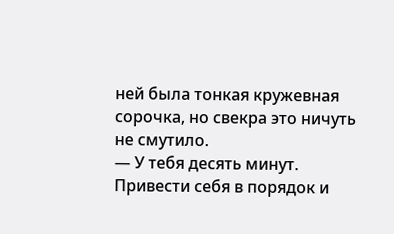ней была тонкая кружевная сорочка, но свекра это ничуть не смутило.
— У тебя десять минут. Привести себя в порядок и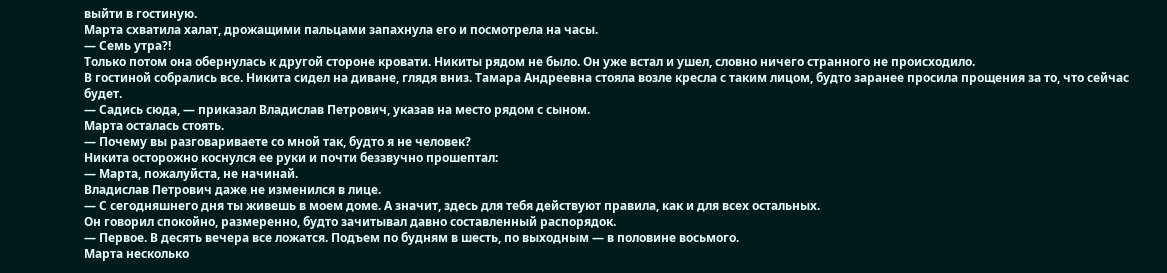выйти в гостиную.
Марта схватила халат, дрожащими пальцами запахнула его и посмотрела на часы.
— Семь утра?!
Только потом она обернулась к другой стороне кровати. Никиты рядом не было. Он уже встал и ушел, словно ничего странного не происходило.
В гостиной собрались все. Никита сидел на диване, глядя вниз. Тамара Андреевна стояла возле кресла с таким лицом, будто заранее просила прощения за то, что сейчас будет.
— Садись сюда, — приказал Владислав Петрович, указав на место рядом с сыном.
Марта осталась стоять.
— Почему вы разговариваете со мной так, будто я не человек?
Никита осторожно коснулся ее руки и почти беззвучно прошептал:
— Марта, пожалуйста, не начинай.
Владислав Петрович даже не изменился в лице.
— С сегодняшнего дня ты живешь в моем доме. А значит, здесь для тебя действуют правила, как и для всех остальных.
Он говорил спокойно, размеренно, будто зачитывал давно составленный распорядок.
— Первое. В десять вечера все ложатся. Подъем по будням в шесть, по выходным — в половине восьмого.
Марта несколько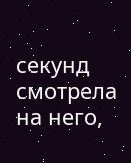секунд смотрела на него,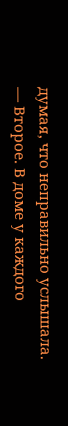думая, что неправильно услышала.
— Второе. В доме у каждого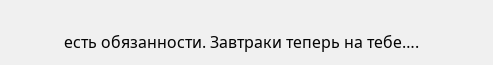есть обязанности. Завтраки теперь на тебе….